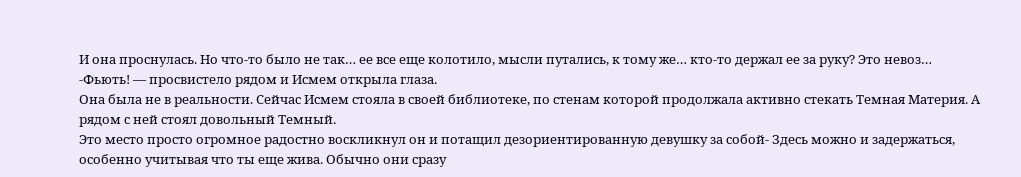И она проснулась. Но что-то было не так… ее все еще колотило, мысли путались, к тому же… кто-то держал ее за руку? Это невоз…
-Фьють! — просвистело рядом и Исмем открыла глаза.
Она была не в реальности. Сейчас Исмем стояла в своей библиотеке, по стенам которой продолжала активно стекать Темная Материя. А рядом с ней стоял довольный Темный.
Это место просто огромное радостно воскликнул он и потащил дезориентированную девушку за собой- Здесь можно и задержаться, особенно учитывая что ты еще жива. Обычно они сразу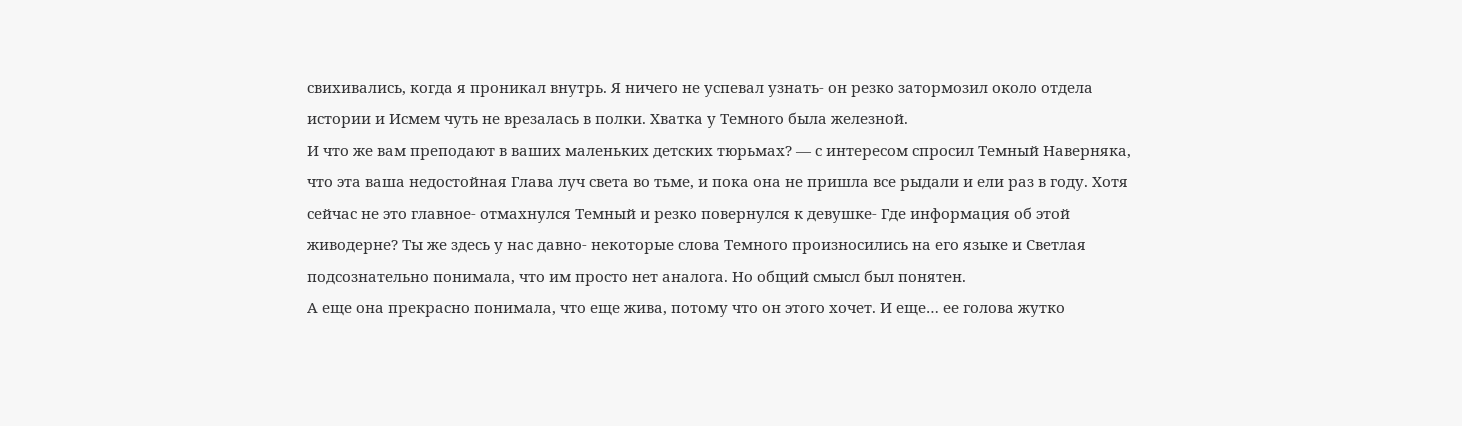свихивались, когда я проникал внутрь. Я ничего не успевал узнать- он резко затормозил около отдела истории и Исмем чуть не врезалась в полки. Хватка у Темного была железной.
И что же вам преподают в ваших маленьких детских тюрьмах? — с интересом спросил Темный Наверняка, что эта ваша недостойная Глава луч света во тьме, и пока она не пришла все рыдали и ели раз в году. Хотя сейчас не это главное- отмахнулся Темный и резко повернулся к девушке- Где информация об этой живодерне? Ты же здесь у нас давно- некоторые слова Темного произносились на его языке и Светлая подсознательно понимала, что им просто нет аналога. Но общий смысл был понятен.
А еще она прекрасно понимала, что еще жива, потому что он этого хочет. И еще… ее голова жутко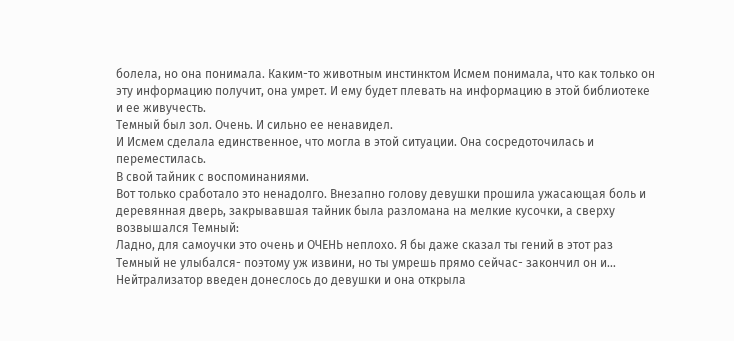болела, но она понимала. Каким-то животным инстинктом Исмем понимала, что как только он эту информацию получит, она умрет. И ему будет плевать на информацию в этой библиотеке и ее живучесть.
Темный был зол. Очень. И сильно ее ненавидел.
И Исмем сделала единственное, что могла в этой ситуации. Она сосредоточилась и переместилась.
В свой тайник с воспоминаниями.
Вот только сработало это ненадолго. Внезапно голову девушки прошила ужасающая боль и деревянная дверь, закрывавшая тайник была разломана на мелкие кусочки, а сверху возвышался Темный:
Ладно, для самоучки это очень и ОЧЕНЬ неплохо. Я бы даже сказал ты гений в этот раз Темный не улыбался- поэтому уж извини, но ты умрешь прямо сейчас- закончил он и…
Нейтрализатор введен донеслось до девушки и она открыла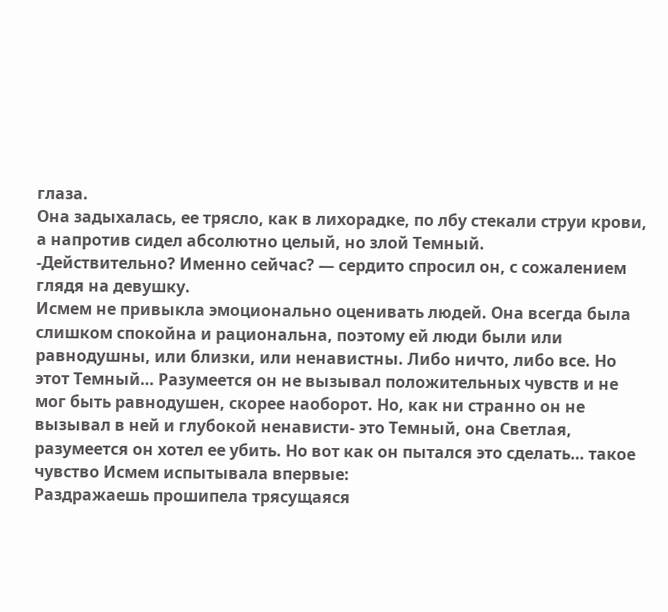глаза.
Она задыхалась, ее трясло, как в лихорадке, по лбу стекали струи крови, а напротив сидел абсолютно целый, но злой Темный.
-Действительно? Именно сейчас? — сердито спросил он, с сожалением глядя на девушку.
Исмем не привыкла эмоционально оценивать людей. Она всегда была слишком спокойна и рациональна, поэтому ей люди были или равнодушны, или близки, или ненавистны. Либо ничто, либо все. Но этот Темный… Разумеется он не вызывал положительных чувств и не мог быть равнодушен, скорее наоборот. Но, как ни странно он не вызывал в ней и глубокой ненависти- это Темный, она Светлая, разумеется он хотел ее убить. Но вот как он пытался это сделать… такое чувство Исмем испытывала впервые:
Раздражаешь прошипела трясущаяся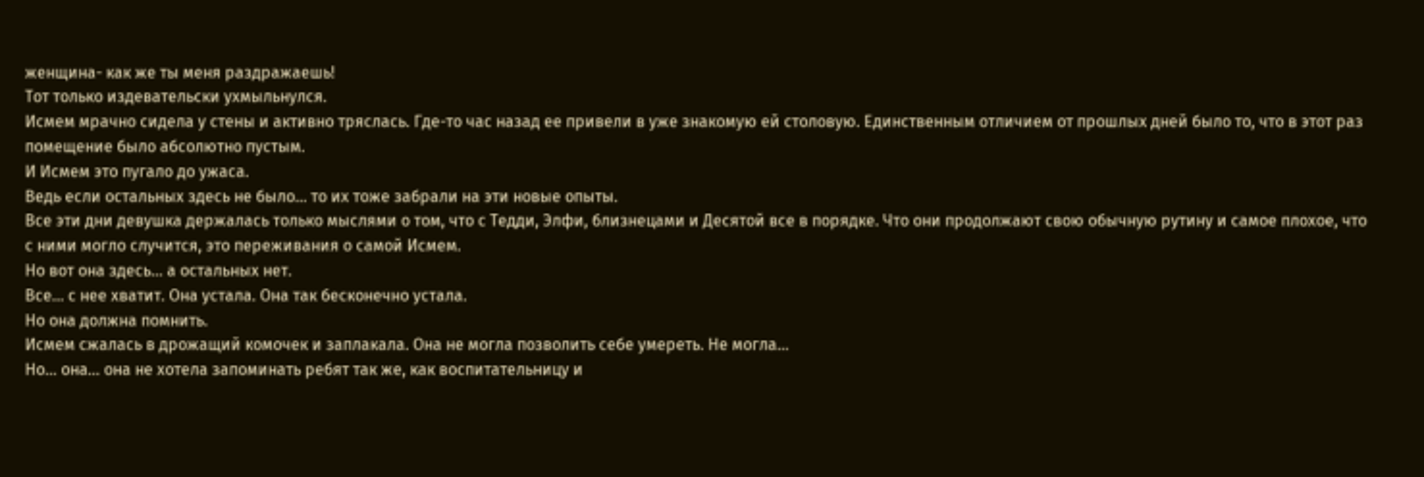женщина- как же ты меня раздражаешь!
Тот только издевательски ухмыльнулся.
Исмем мрачно сидела у стены и активно тряслась. Где-то час назад ее привели в уже знакомую ей столовую. Единственным отличием от прошлых дней было то, что в этот раз помещение было абсолютно пустым.
И Исмем это пугало до ужаса.
Ведь если остальных здесь не было… то их тоже забрали на эти новые опыты.
Все эти дни девушка держалась только мыслями о том, что с Тедди, Элфи, близнецами и Десятой все в порядке. Что они продолжают свою обычную рутину и самое плохое, что с ними могло случится, это переживания о самой Исмем.
Но вот она здесь… а остальных нет.
Все… с нее хватит. Она устала. Она так бесконечно устала.
Но она должна помнить.
Исмем сжалась в дрожащий комочек и заплакала. Она не могла позволить себе умереть. Не могла…
Но… она… она не хотела запоминать ребят так же, как воспитательницу и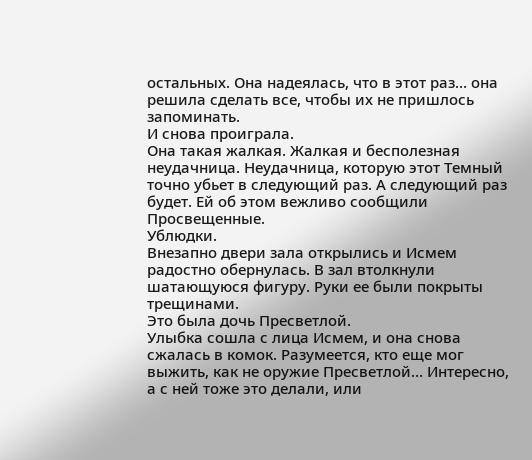остальных. Она надеялась, что в этот раз… она решила сделать все, чтобы их не пришлось запоминать.
И снова проиграла.
Она такая жалкая. Жалкая и бесполезная неудачница. Неудачница, которую этот Темный точно убьет в следующий раз. А следующий раз будет. Ей об этом вежливо сообщили Просвещенные.
Ублюдки.
Внезапно двери зала открылись и Исмем радостно обернулась. В зал втолкнули шатающуюся фигуру. Руки ее были покрыты трещинами.
Это была дочь Пресветлой.
Улыбка сошла с лица Исмем, и она снова сжалась в комок. Разумеется, кто еще мог выжить, как не оружие Пресветлой… Интересно, а с ней тоже это делали, или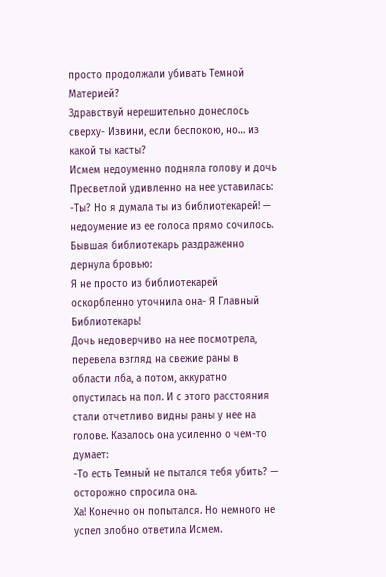просто продолжали убивать Темной Материей?
Здравствуй нерешительно донеслось сверху- Извини, если беспокою, но… из какой ты касты?
Исмем недоуменно подняла голову и дочь Пресветлой удивленно на нее уставилась:
-Ты? Но я думала ты из библиотекарей! — недоумение из ее голоса прямо сочилось.
Бывшая библиотекарь раздраженно дернула бровью:
Я не просто из библиотекарей оскорбленно уточнила она- Я Главный Библиотекарь!
Дочь недоверчиво на нее посмотрела, перевела взгляд на свежие раны в области лба, а потом, аккуратно опустилась на пол. И с этого расстояния стали отчетливо видны раны у нее на голове. Казалось она усиленно о чем-то думает:
-То есть Темный не пытался тебя убить? — осторожно спросила она.
Ха! Конечно он попытался. Но немного не успел злобно ответила Исмем.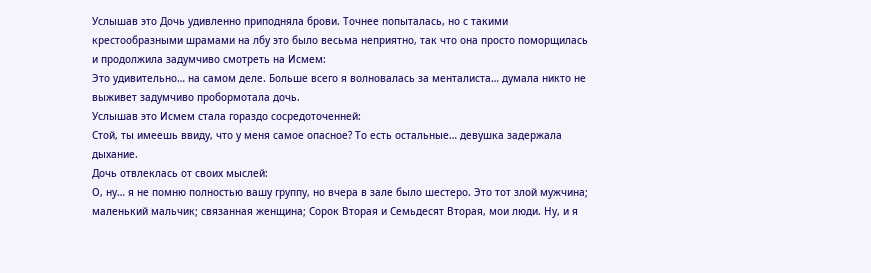Услышав это Дочь удивленно приподняла брови. Точнее попыталась, но с такими крестообразными шрамами на лбу это было весьма неприятно, так что она просто поморщилась и продолжила задумчиво смотреть на Исмем:
Это удивительно… на самом деле. Больше всего я волновалась за менталиста… думала никто не выживет задумчиво пробормотала дочь.
Услышав это Исмем стала гораздо сосредоточенней:
Стой, ты имеешь ввиду, что у меня самое опасное? То есть остальные… девушка задержала дыхание.
Дочь отвлеклась от своих мыслей:
О, ну… я не помню полностью вашу группу, но вчера в зале было шестеро. Это тот злой мужчина; маленький мальчик; связанная женщина; Сорок Вторая и Семьдесят Вторая, мои люди. Ну, и я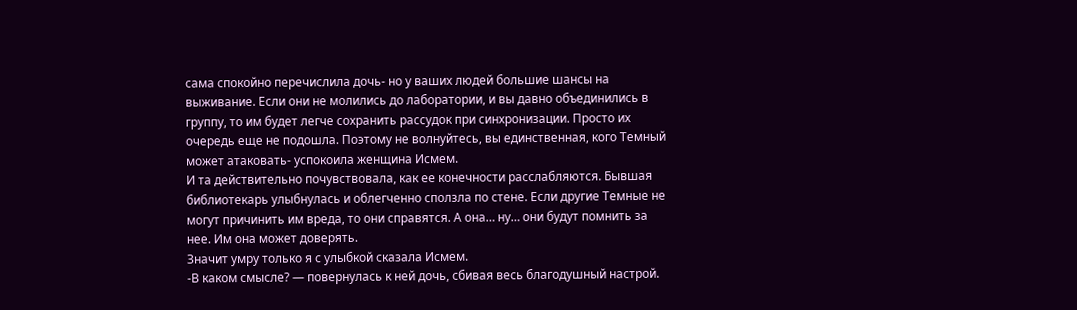сама спокойно перечислила дочь- но у ваших людей большие шансы на выживание. Если они не молились до лаборатории, и вы давно объединились в группу, то им будет легче сохранить рассудок при синхронизации. Просто их очередь еще не подошла. Поэтому не волнуйтесь, вы единственная, кого Темный может атаковать- успокоила женщина Исмем.
И та действительно почувствовала, как ее конечности расслабляются. Бывшая библиотекарь улыбнулась и облегченно сползла по стене. Если другие Темные не могут причинить им вреда, то они справятся. А она… ну… они будут помнить за нее. Им она может доверять.
Значит умру только я с улыбкой сказала Исмем.
-В каком смысле? — повернулась к ней дочь, сбивая весь благодушный настрой.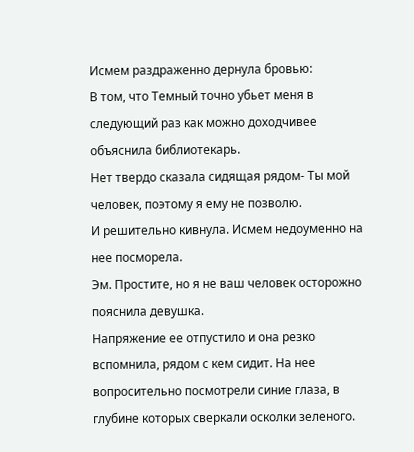Исмем раздраженно дернула бровью:
В том, что Темный точно убьет меня в следующий раз как можно доходчивее объяснила библиотекарь.
Нет твердо сказала сидящая рядом- Ты мой человек, поэтому я ему не позволю.
И решительно кивнула. Исмем недоуменно на нее посморела.
Эм. Простите, но я не ваш человек осторожно пояснила девушка.
Напряжение ее отпустило и она резко вспомнила, рядом с кем сидит. На нее вопросительно посмотрели синие глаза, в глубине которых сверкали осколки зеленого.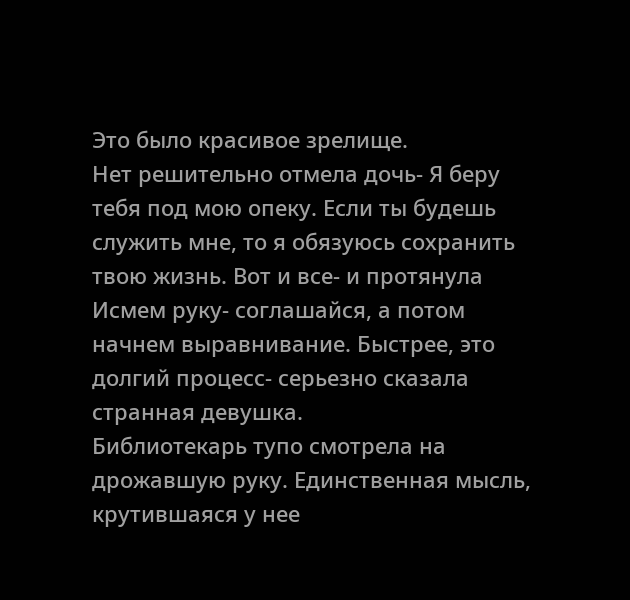Это было красивое зрелище.
Нет решительно отмела дочь- Я беру тебя под мою опеку. Если ты будешь служить мне, то я обязуюсь сохранить твою жизнь. Вот и все- и протянула Исмем руку- соглашайся, а потом начнем выравнивание. Быстрее, это долгий процесс- серьезно сказала странная девушка.
Библиотекарь тупо смотрела на дрожавшую руку. Единственная мысль, крутившаяся у нее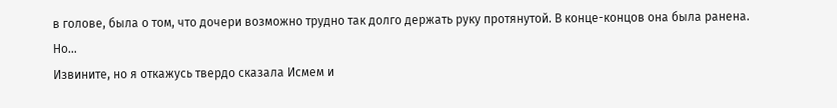в голове, была о том, что дочери возможно трудно так долго держать руку протянутой. В конце-концов она была ранена. Но…
Извините, но я откажусь твердо сказала Исмем и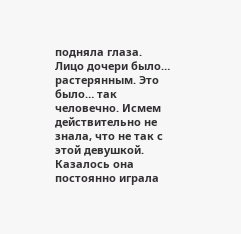подняла глаза.
Лицо дочери было… растерянным. Это было… так человечно. Исмем действительно не знала, что не так с этой девушкой. Казалось она постоянно играла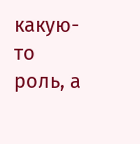какую-то роль, а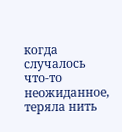когда случалось что-то неожиданное, теряла нить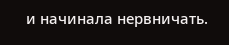и начинала нервничать.